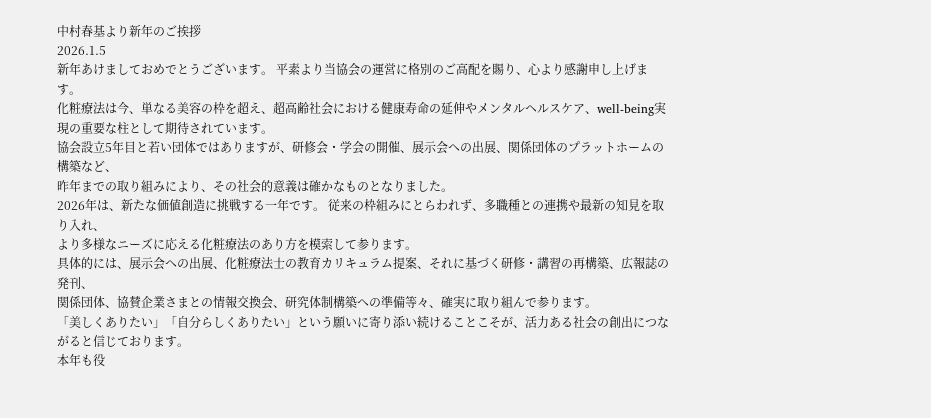中村春基より新年のご挨拶
2026.1.5
新年あけましておめでとうございます。 平素より当協会の運営に格別のご高配を賜り、心より感謝申し上げます。
化粧療法は今、単なる美容の枠を超え、超高齢社会における健康寿命の延伸やメンタルヘルスケア、well-being実現の重要な柱として期待されています。
協会設立5年目と若い団体ではありますが、研修会・学会の開催、展示会への出展、関係団体のプラットホームの構築など、
昨年までの取り組みにより、その社会的意義は確かなものとなりました。
2026年は、新たな価値創造に挑戦する一年です。 従来の枠組みにとらわれず、多職種との連携や最新の知見を取り入れ、
より多様なニーズに応える化粧療法のあり方を模索して参ります。
具体的には、展示会への出展、化粧療法士の教育カリキュラム提案、それに基づく研修・講習の再構築、広報誌の発刊、
関係団体、協賛企業さまとの情報交換会、研究体制構築への準備等々、確実に取り組んで参ります。
「美しくありたい」「自分らしくありたい」という願いに寄り添い続けることこそが、活力ある社会の創出につながると信じております。
本年も役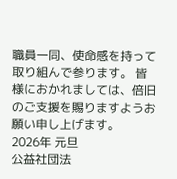職員一同、使命感を持って取り組んで参ります。 皆様におかれましては、倍旧のご支援を賜りますようお願い申し上げます。
2026年 元旦
公益社団法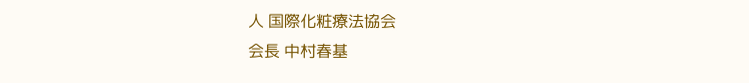人 国際化粧療法協会
会長 中村春基